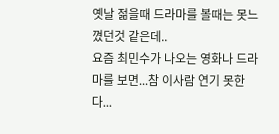옛날 젊을때 드라마를 볼때는 못느꼈던것 같은데..
요즘 최민수가 나오는 영화나 드라마를 보면...참 이사람 연기 못한다...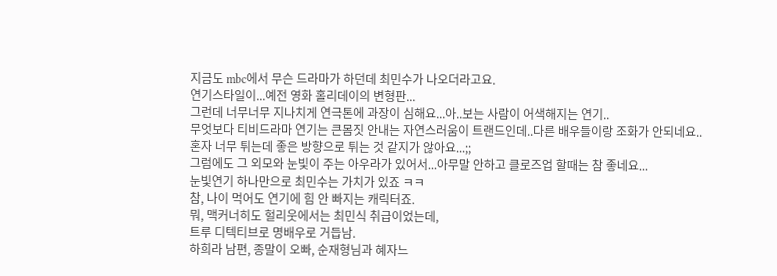지금도 mbc에서 무슨 드라마가 하던데 최민수가 나오더라고요.
연기스타일이...예전 영화 홀리데이의 변형판...
그런데 너무너무 지나치게 연극톤에 과장이 심해요...아..보는 사람이 어색해지는 연기..
무엇보다 티비드라마 연기는 큰몸짓 안내는 자연스러움이 트랜드인데..다른 배우들이랑 조화가 안되네요..
혼자 너무 튀는데 좋은 방향으로 튀는 것 같지가 않아요...;;
그럼에도 그 외모와 눈빛이 주는 아우라가 있어서...아무말 안하고 클로즈업 할때는 참 좋네요...
눈빛연기 하나만으로 최민수는 가치가 있죠 ㅋㅋ
참, 나이 먹어도 연기에 힘 안 빠지는 캐릭터죠.
뭐, 맥커너히도 헐리웃에서는 최민식 취급이었는데,
트루 디텍티브로 명배우로 거듭남.
하희라 남편, 종말이 오빠, 순재형님과 혜자느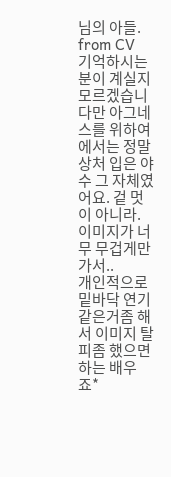님의 아들.
from CV
기억하시는 분이 계실지 모르겠습니다만 아그네스를 위하여에서는 정말 상처 입은 야수 그 자체였어요. 겉 멋이 아니라.
이미지가 너무 무겁게만 가서..
개인적으로 밑바닥 연기같은거좀 해서 이미지 탈피좀 했으면하는 배우죠*